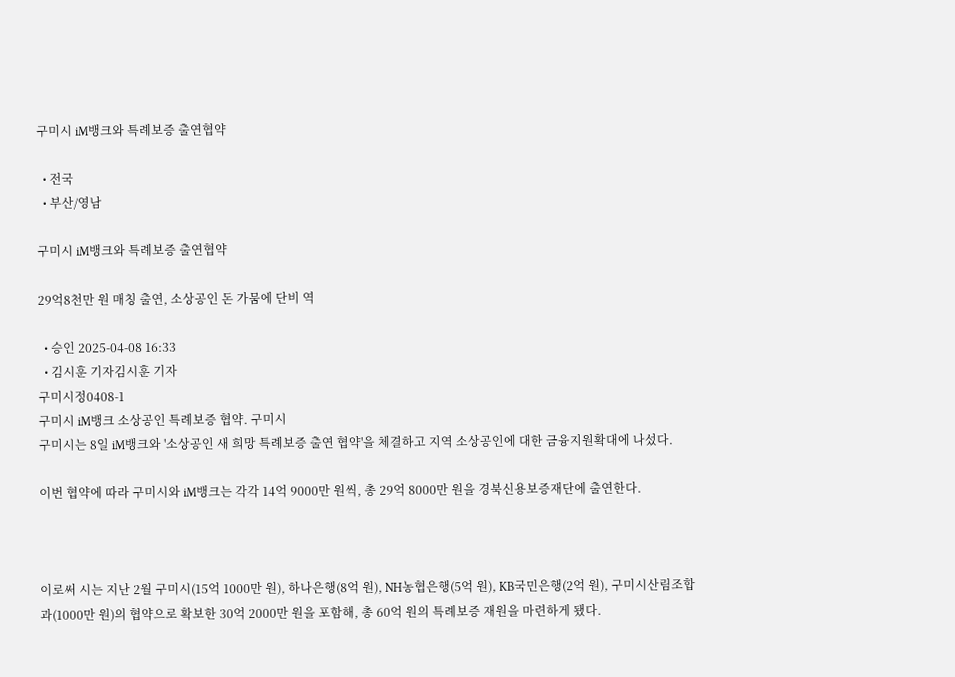구미시 iM뱅크와 특례보증 출연협약

  • 전국
  • 부산/영남

구미시 iM뱅크와 특례보증 출연협약

29억8천만 원 매칭 출연, 소상공인 돈 가뭄에 단비 역

  • 승인 2025-04-08 16:33
  • 김시훈 기자김시훈 기자
구미시정0408-1
구미시 iM뱅크 소상공인 특례보증 협약. 구미시
구미시는 8일 iM뱅크와 '소상공인 새 희망 특례보증 출연 협약'을 체결하고 지역 소상공인에 대한 금융지원확대에 나섰다.

이번 협약에 따라 구미시와 iM뱅크는 각각 14억 9000만 원씩, 총 29억 8000만 원을 경북신용보증재단에 출연한다.



이로써 시는 지난 2월 구미시(15억 1000만 원), 하나은행(8억 원), NH농협은행(5억 원), KB국민은행(2억 원), 구미시산림조합과(1000만 원)의 협약으로 확보한 30억 2000만 원을 포함해, 총 60억 원의 특례보증 재원을 마련하게 됐다.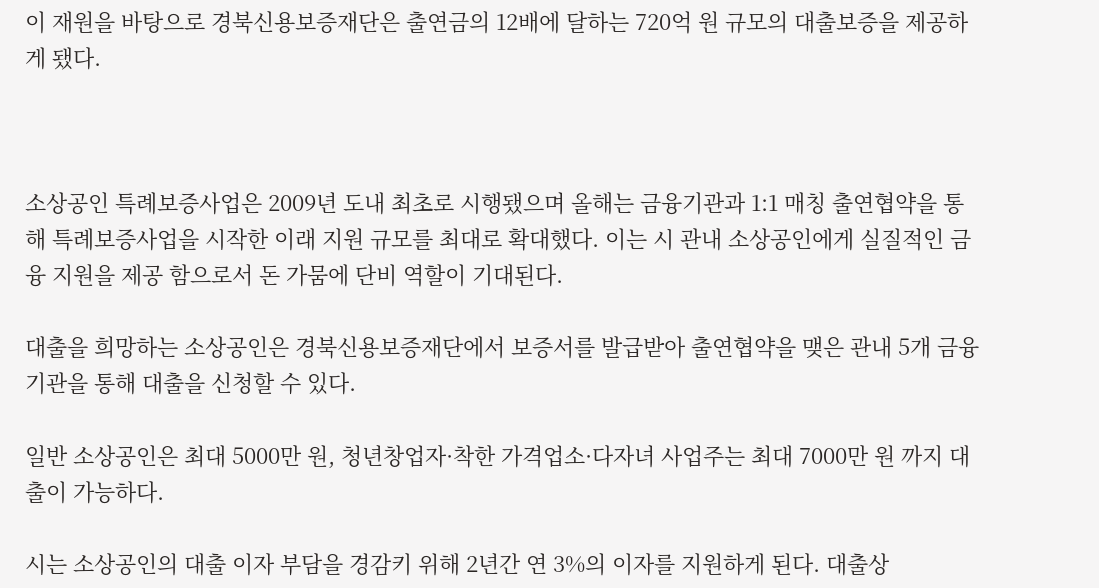이 재원을 바탕으로 경북신용보증재단은 출연금의 12배에 달하는 720억 원 규모의 대출보증을 제공하게 됐다.



소상공인 특례보증사업은 2009년 도내 최초로 시행됐으며 올해는 금융기관과 1:1 매칭 출연협약을 통해 특례보증사업을 시작한 이래 지원 규모를 최대로 확대했다. 이는 시 관내 소상공인에게 실질적인 금융 지원을 제공 함으로서 돈 가뭄에 단비 역할이 기대된다.

대출을 희망하는 소상공인은 경북신용보증재단에서 보증서를 발급받아 출연협약을 맺은 관내 5개 금융기관을 통해 대출을 신청할 수 있다.

일반 소상공인은 최대 5000만 원, 청년창업자·착한 가격업소·다자녀 사업주는 최대 7000만 원 까지 대출이 가능하다.

시는 소상공인의 대출 이자 부담을 경감키 위해 2년간 연 3%의 이자를 지원하게 된다. 대출상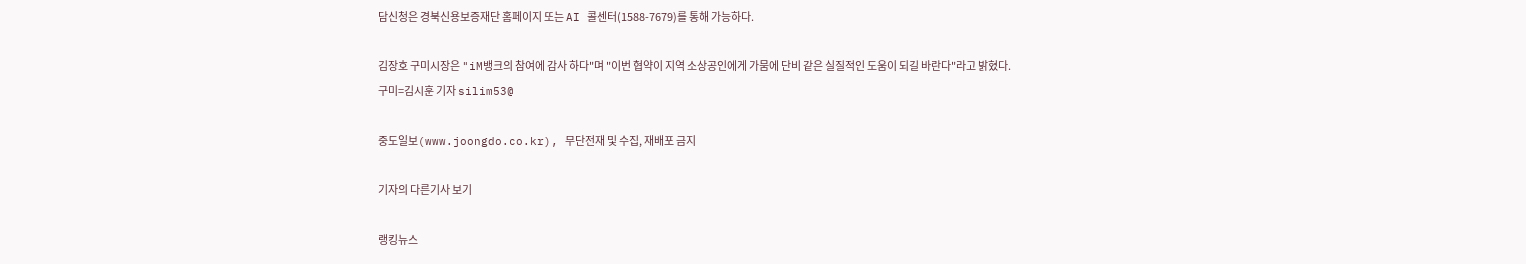담신청은 경북신용보증재단 홈페이지 또는 AI 콜센터(1588-7679)를 통해 가능하다.

김장호 구미시장은 "iM뱅크의 참여에 감사 하다"며 "이번 협약이 지역 소상공인에게 가뭄에 단비 같은 실질적인 도움이 되길 바란다"라고 밝혔다.
구미=김시훈 기자 silim53@

중도일보(www.joongdo.co.kr), 무단전재 및 수집, 재배포 금지

기자의 다른기사 보기

랭킹뉴스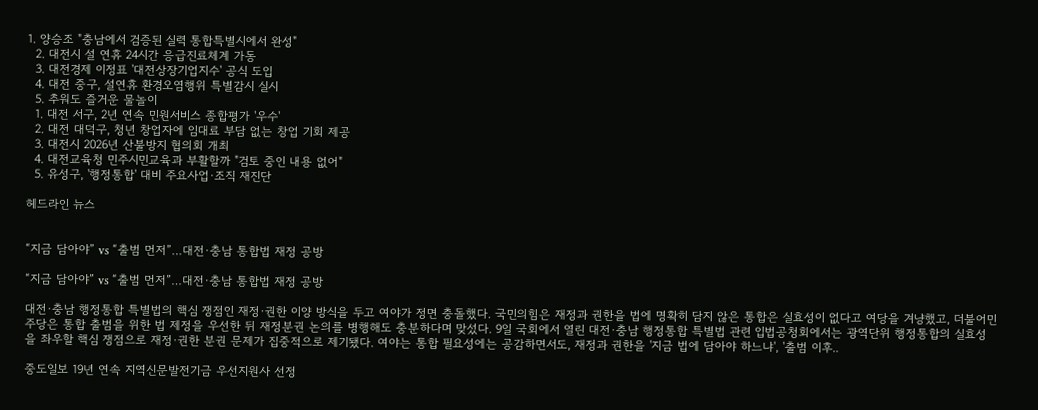1. 양승조 "충남에서 검증된 실력 통합특별시에서 완성"
  2. 대전시 설 연휴 24시간 응급진료체계 가동
  3. 대전경제 이정표 '대전상장기업지수' 공식 도입
  4. 대전 중구, 설연휴 환경오염행위 특별감시 실시
  5. 추워도 즐거운 물놀이
  1. 대전 서구, 2년 연속 민원서비스 종합평가 '우수'
  2. 대전 대덕구, 청년 창업자에 임대료 부담 없는 창업 기회 제공
  3. 대전시 2026년 산불방지 협의회 개최
  4. 대전교육청 민주시민교육과 부활할까 "검토 중인 내용 없어"
  5. 유성구, '행정통합' 대비 주요사업·조직 재진단

헤드라인 뉴스


“지금 담아야” vs “출범 먼저”…대전·충남 통합법 재정 공방

“지금 담아야” vs “출범 먼저”…대전·충남 통합법 재정 공방

대전·충남 행정통합 특별법의 핵심 쟁점인 재정·권한 이양 방식을 두고 여야가 정면 충돌했다. 국민의힘은 재정과 권한을 법에 명확히 담지 않은 통합은 실효성이 없다고 여당을 겨냥했고, 더불어민주당은 통합 출범을 위한 법 제정을 우선한 뒤 재정분권 논의를 병행해도 충분하다며 맞섰다. 9일 국회에서 열린 대전·충남 행정통합 특별법 관련 입법공청회에서는 광역단위 행정통합의 실효성을 좌우할 핵심 쟁점으로 재정·권한 분권 문제가 집중적으로 제기됐다. 여야는 통합 필요성에는 공감하면서도, 재정과 권한을 '지금 법에 담아야 하느냐', '출범 이후..

중도일보 19년 연속 지역신문발전기금 우선지원사 선정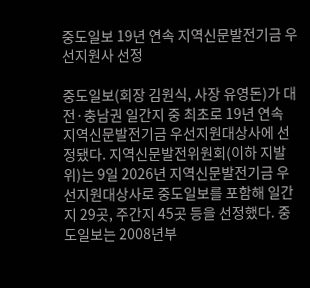중도일보 19년 연속 지역신문발전기금 우선지원사 선정

중도일보(회장 김원식, 사장 유영돈)가 대전·충남권 일간지 중 최초로 19년 연속 지역신문발전기금 우선지원대상사에 선정됐다. 지역신문발전위원회(이하 지발위)는 9일 2026년 지역신문발전기금 우선지원대상사로 중도일보를 포함해 일간지 29곳, 주간지 45곳 등을 선정했다. 중도일보는 2008년부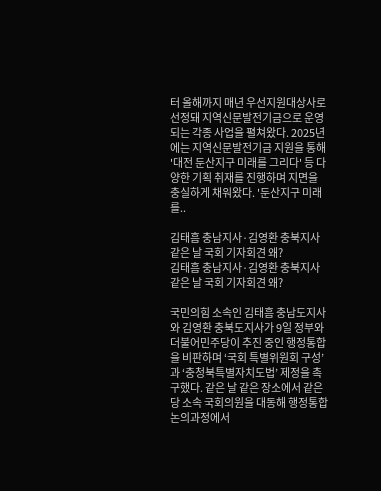터 올해까지 매년 우선지원대상사로 선정돼 지역신문발전기금으로 운영되는 각종 사업을 펼쳐왔다. 2025년에는 지역신문발전기금 지원을 통해 '대전 둔산지구 미래를 그리다' 등 다양한 기획 취재를 진행하며 지면을 충실하게 채워왔다. '둔산지구 미래를..

김태흠 충남지사·김영환 충북지사 같은 날 국회 기자회견 왜?
김태흠 충남지사·김영환 충북지사 같은 날 국회 기자회견 왜?

국민의힘 소속인 김태흠 충남도지사와 김영환 충북도지사가 9일 정부와 더불어민주당이 추진 중인 행정통합을 비판하며 ‘국회 특별위원회 구성’과 ‘충청북특별자치도법’ 제정을 촉구했다. 같은 날 같은 장소에서 같은 당 소속 국회의원을 대동해 행정통합 논의과정에서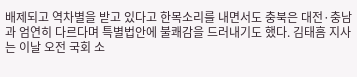배제되고 역차별을 받고 있다고 한목소리를 내면서도 충북은 대전·충남과 엄연히 다르다며 특별법안에 불쾌감을 드러내기도 했다. 김태흠 지사는 이날 오전 국회 소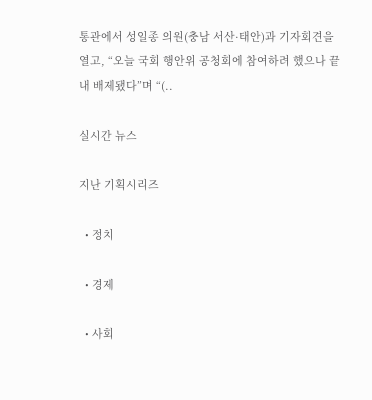통관에서 성일종 의원(충남 서산·태안)과 기자회견을 열고, “오늘 국회 행안위 공청회에 참여하려 했으나 끝내 배제됐다”며 “(..

실시간 뉴스

지난 기획시리즈

  • 정치

  • 경제

  • 사회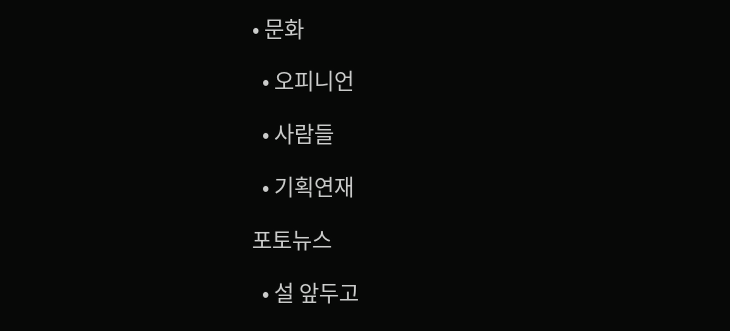• 문화

  • 오피니언

  • 사람들

  • 기획연재

포토뉴스

  • 설 앞두고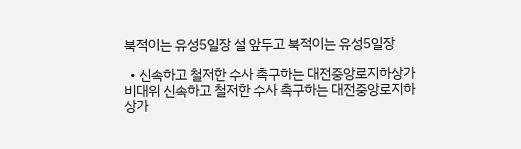북적이는 유성5일장 설 앞두고 북적이는 유성5일장

  • 신속하고 철저한 수사 촉구하는 대전중앙로지하상가 비대위 신속하고 철저한 수사 촉구하는 대전중앙로지하상가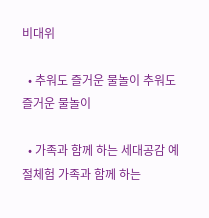비대위

  • 추워도 즐거운 물놀이 추워도 즐거운 물놀이

  • 가족과 함께 하는 세대공감 예절체험 가족과 함께 하는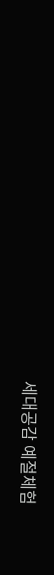세대공감 예절체험